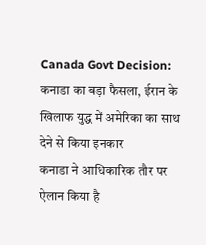Canada Govt Decision: कनाडा का बड़ा फैसला, ईरान के खिलाफ युद्ध में अमेरिका का साथ देने से किया इनकार
कनाडा ने आधिकारिक तौर पर ऐलान किया है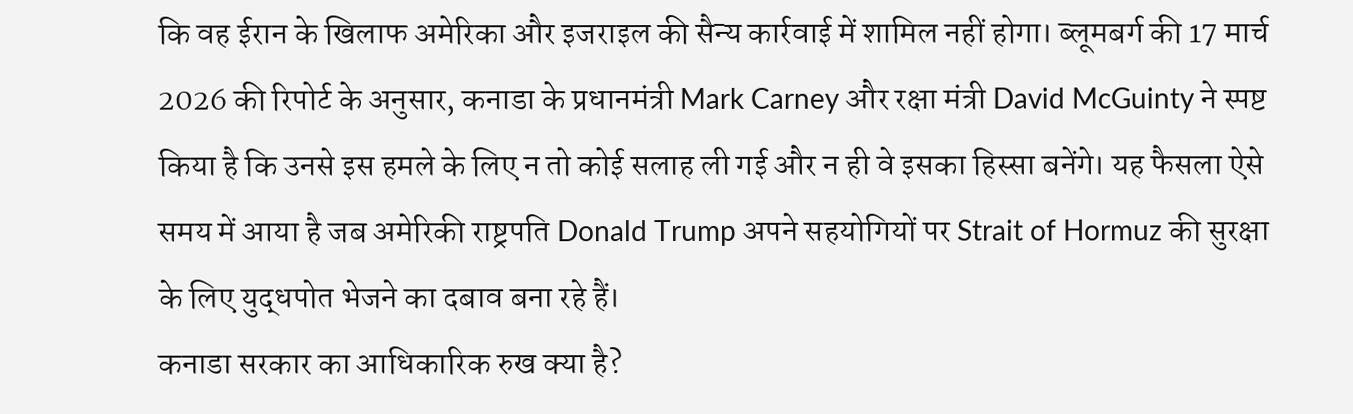कि वह ईरान के खिलाफ अमेरिका और इजराइल की सैन्य कार्रवाई में शामिल नहीं होगा। ब्लूमबर्ग की 17 मार्च 2026 की रिपोर्ट के अनुसार, कनाडा के प्रधानमंत्री Mark Carney और रक्षा मंत्री David McGuinty ने स्पष्ट किया है कि उनसे इस हमले के लिए न तो कोई सलाह ली गई और न ही वे इसका हिस्सा बनेंगे। यह फैसला ऐसे समय में आया है जब अमेरिकी राष्ट्रपति Donald Trump अपने सहयोगियों पर Strait of Hormuz की सुरक्षा के लिए युद्धपोत भेजने का दबाव बना रहे हैं।
कनाडा सरकार का आधिकारिक रुख क्या है?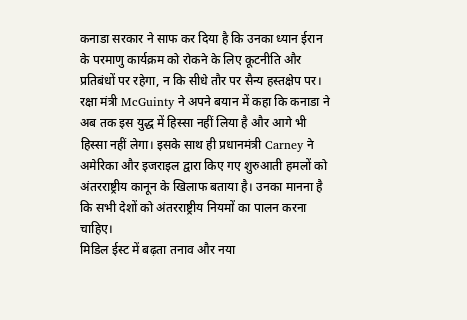कनाडा सरकार ने साफ कर दिया है कि उनका ध्यान ईरान के परमाणु कार्यक्रम को रोकने के लिए कूटनीति और प्रतिबंधों पर रहेगा, न कि सीधे तौर पर सैन्य हस्तक्षेप पर। रक्षा मंत्री McGuinty ने अपने बयान में कहा कि कनाडा ने अब तक इस युद्ध में हिस्सा नहीं लिया है और आगे भी हिस्सा नहीं लेगा। इसके साथ ही प्रधानमंत्री Carney ने अमेरिका और इजराइल द्वारा किए गए शुरुआती हमलों को अंतरराष्ट्रीय कानून के खिलाफ बताया है। उनका मानना है कि सभी देशों को अंतरराष्ट्रीय नियमों का पालन करना चाहिए।
मिडिल ईस्ट में बढ़ता तनाव और नया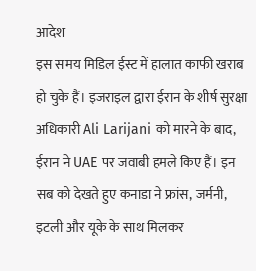आदेश
इस समय मिडिल ईस्ट में हालात काफी खराब हो चुके हैं। इजराइल द्वारा ईरान के शीर्ष सुरक्षा अधिकारी Ali Larijani को मारने के बाद, ईरान ने UAE पर जवाबी हमले किए हैं। इन सब को देखते हुए कनाडा ने फ्रांस, जर्मनी, इटली और यूके के साथ मिलकर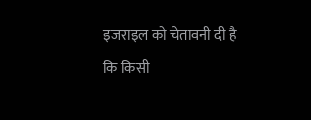इजराइल को चेतावनी दी है कि किसी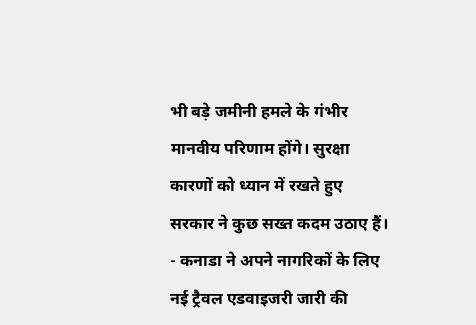भी बड़े जमीनी हमले के गंभीर मानवीय परिणाम होंगे। सुरक्षा कारणों को ध्यान में रखते हुए सरकार ने कुछ सख्त कदम उठाए हैं।
- कनाडा ने अपने नागरिकों के लिए नई ट्रैवल एडवाइजरी जारी की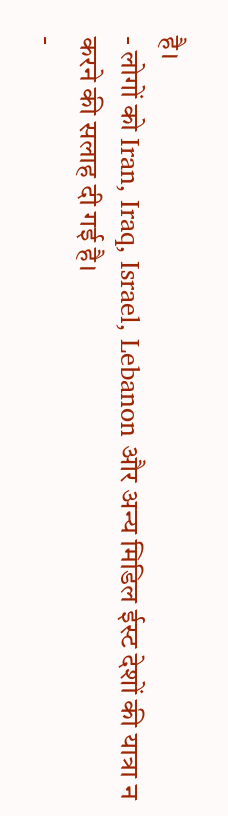है।
- लोगों को Iran, Iraq, Israel, Lebanon और अन्य मिडिल ईस्ट देशों की यात्रा न करने की सलाह दी गई है।
-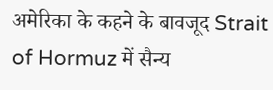अमेरिका के कहने के बावजूद Strait of Hormuz में सैन्य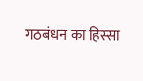गठबंधन का हिस्सा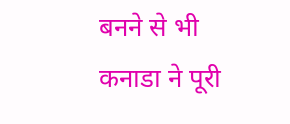बनने से भी कनाडा ने पूरी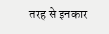तरह से इनकार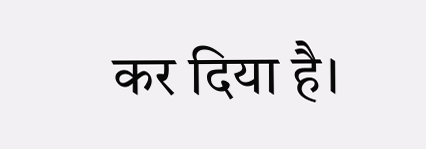कर दिया है।